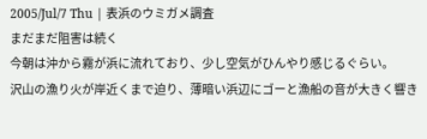2005/Jul/7 Thu | 表浜のウミガメ調査
まだまだ阻害は続く
今朝は沖から霧が浜に流れており、少し空気がひんやり感じるぐらい。
沢山の漁り火が岸近くまで迫り、薄暗い浜辺にゴーと漁船の音が大きく響き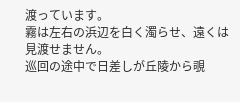渡っています。
霧は左右の浜辺を白く濁らせ、遠くは見渡せません。
巡回の途中で日差しが丘陵から覗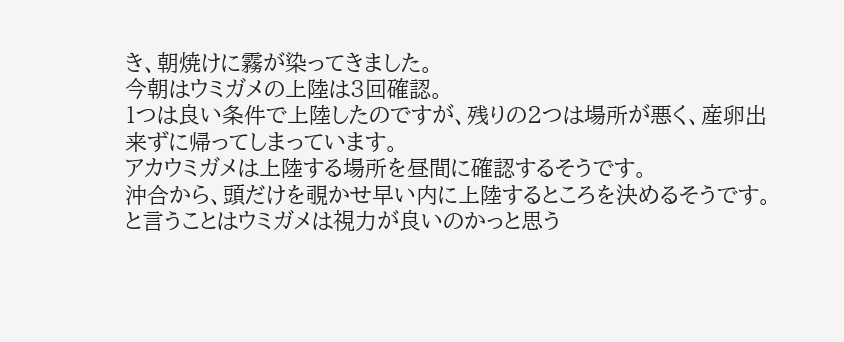き、朝焼けに霧が染ってきました。
今朝はウミガメの上陸は3回確認。
1つは良い条件で上陸したのですが、残りの2つは場所が悪く、産卵出来ずに帰ってしまっています。
アカウミガメは上陸する場所を昼間に確認するそうです。
沖合から、頭だけを覗かせ早い内に上陸するところを決めるそうです。
と言うことはウミガメは視力が良いのかっと思う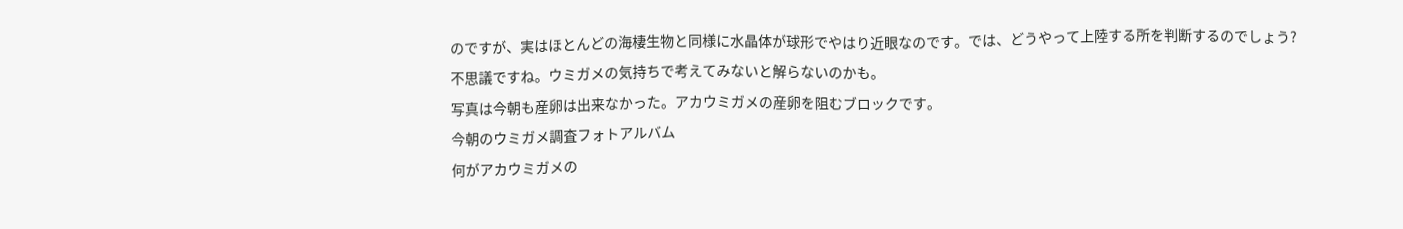のですが、実はほとんどの海棲生物と同様に水晶体が球形でやはり近眼なのです。では、どうやって上陸する所を判断するのでしょう?
不思議ですね。ウミガメの気持ちで考えてみないと解らないのかも。
写真は今朝も産卵は出来なかった。アカウミガメの産卵を阻むブロックです。
今朝のウミガメ調査フォトアルバム
何がアカウミガメの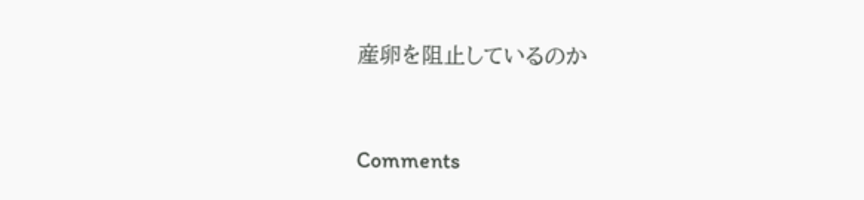産卵を阻止しているのか


Comments